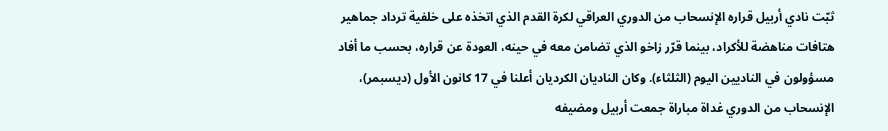ثبّت نادي أربيل قراره الإنسحاب من الدوري العراقي لكرة القدم الذي اتخذه على خلفية ترداد جماهير هتافات مناهضة للأكراد، بينما قرّر زاخو الذي تضامن معه في حينه، العودة عن قراره، بحسب ما أفاد مسؤولون في الناديين اليوم (الثلثاء). وكان الناديان الكرديان أعلنا في 17 كانون الأول (ديسبمر)، الإنسحاب من الدوري غداة مباراة جمعت أربيل ومضيفه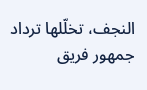النجف، تخلّلها ترداد جمهور فريق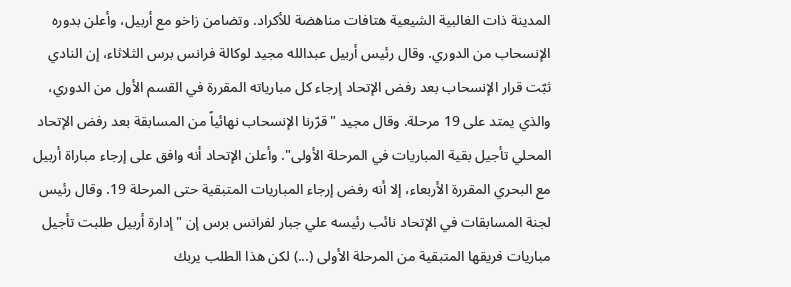المدينة ذات الغالبية الشيعية هتافات مناهضة للأكراد. وتضامن زاخو مع أربيل، وأعلن بدوره الإنسحاب من الدوري. وقال رئيس أربيل عبدالله مجيد لوكالة فرانس برس الثلاثاء، إن النادي ثبّت قرار الإنسحاب بعد رفض الإتحاد إرجاء كل مبارياته المقررة في القسم الأول من الدوري، والذي يمتد على 19 مرحلة. وقال مجيد "قرّرنا الإنسحاب نهائياً من المسابقة بعد رفض الإتحاد المحلي تأجيل بقية المباريات في المرحلة الأولى". وأعلن الإتحاد أنه وافق على إرجاء مباراة أربيل مع البحري المقررة الأربعاء، إلا أنه رفض إرجاء المباريات المتبقية حتى المرحلة 19. وقال رئيس لجنة المسابقات في الإتحاد نائب رئيسه علي جبار لفرانس برس إن "إدارة أربيل طلبت تأجيل مباريات فريقها المتبقية من المرحلة الأولى (...) لكن هذا الطلب يربك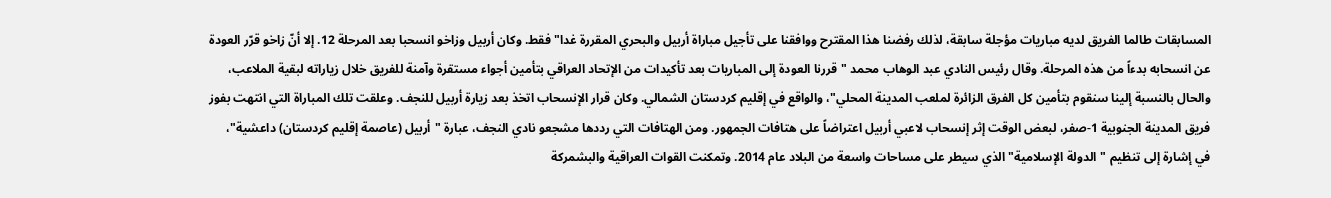المسابقات طالما الفريق لديه مباريات مؤجلة سابقة، لذلك رفضنا هذا المقترح ووافقنا على تأجيل مباراة أربيل والبحري المقررة غدا" فقط. وكان أربيل وزاخو انسحبا بعد المرحلة 12. إلا أنّ زاخو قرّر العودة عن انسحابه بدءاً من هذه المرحلة. وقال رئيس النادي عبد الوهاب محمد "قررنا العودة إلى المباريات بعد تأكيدات من الإتحاد العراقي بتأمين أجواء مستقرة وآمنة للفريق خلال زياراته لبقية الملاعب، والحال بالنسبة إلينا سنقوم بتأمين كل الفرق الزائرة لملعب المدينة المحلي"، والواقع في إقليم كردستان الشمالي. وكان قرار الإنسحاب اتخذ بعد زيارة أربيل للنجف. وعلقت تلك المباراة التي انتهت بفوز فريق المدينة الجنوبية 1-صفر، لبعض الوقت إثر إنسحاب لاعبي أربيل اعتراضاً على هتافات الجمهور. ومن الهتافات التي رددها مشجعو نادي النجف، عبارة "أربيل (عاصمة إقليم كردستان) داعشية"، في إشارة إلى تنظيم "الدولة الإسلامية" الذي سيطر على مساحات واسعة من البلاد عام 2014. وتمكنت القوات العراقية والبشمركة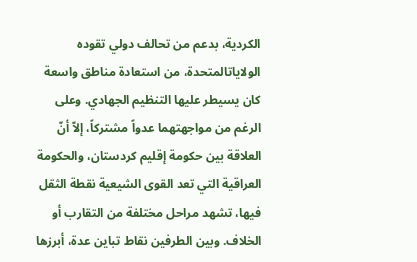الكردية، بدعم من تحالف دولي تقوده الولاياتالمتحدة، من استعادة مناطق واسعة كان يسيطر عليها التنظيم الجهادي. وعلى الرغم من مواجهتهما عدواً مشتركاً، إلاّ أنّ العلاقة بين حكومة إقليم كردستان، والحكومة العراقية التي تعد القوى الشيعية نقطة الثقل فيها، تشهد مراحل مختلفة من التقارب أو الخلاف. وبين الطرفين نقاط تباين عدة، أبرزها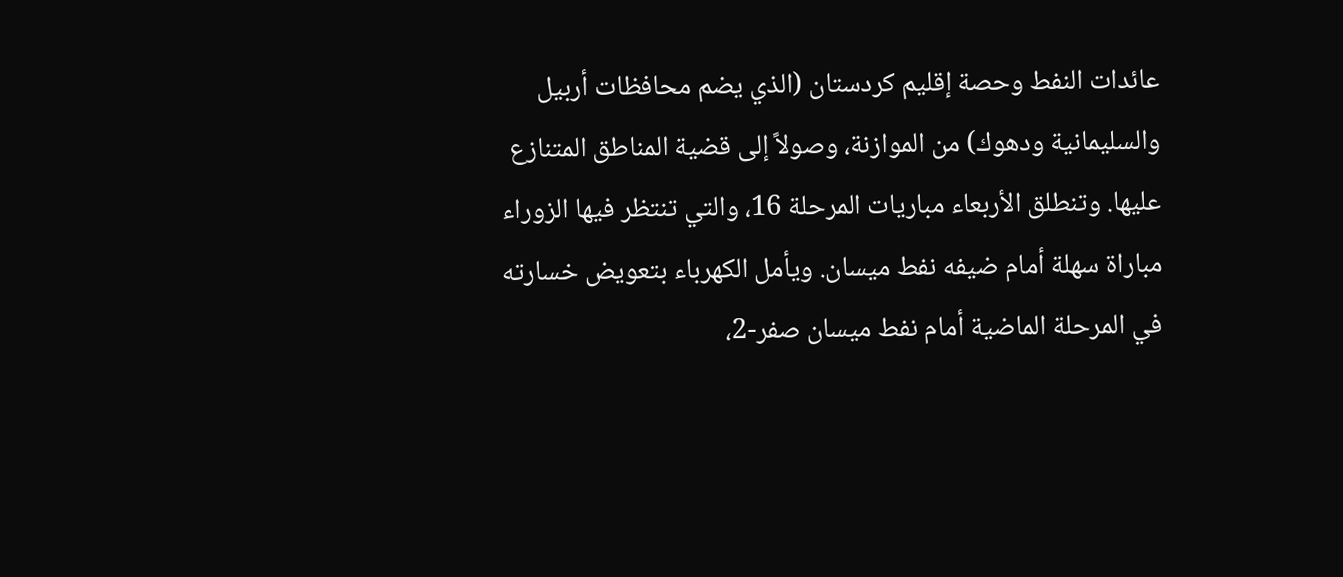عائدات النفط وحصة إقليم كردستان (الذي يضم محافظات أربيل والسليمانية ودهوك) من الموازنة، وصولاً إلى قضية المناطق المتنازع عليها. وتنطلق الأربعاء مباريات المرحلة 16، والتي تنتظر فيها الزوراء مباراة سهلة أمام ضيفه نفط ميسان. ويأمل الكهرباء بتعويض خسارته في المرحلة الماضية أمام نفط ميسان صفر-2،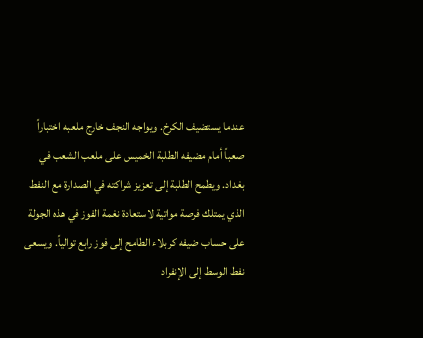عندما يستضيف الكرخ. ويواجه النجف خارج ملعبه اختباراً صعباً أمام مضيفه الطلبة الخميس على ملعب الشعب في بغداد. ويطمح الطلبة إلى تعزيز شراكته في الصدارة مع النفط الذي يمتلك فرصة مواتية لاستعادة نغمة الفوز في هذه الجولة على حساب ضيفه كربلاء الطامح إلى فوز رابع توالياً. ويسعى نفط الوسط إلى الإنفراد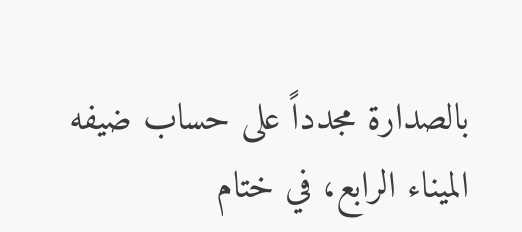بالصدارة مجدداً على حساب ضيفه الميناء الرابع، في ختام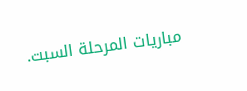مباريات المرحلة السبت.